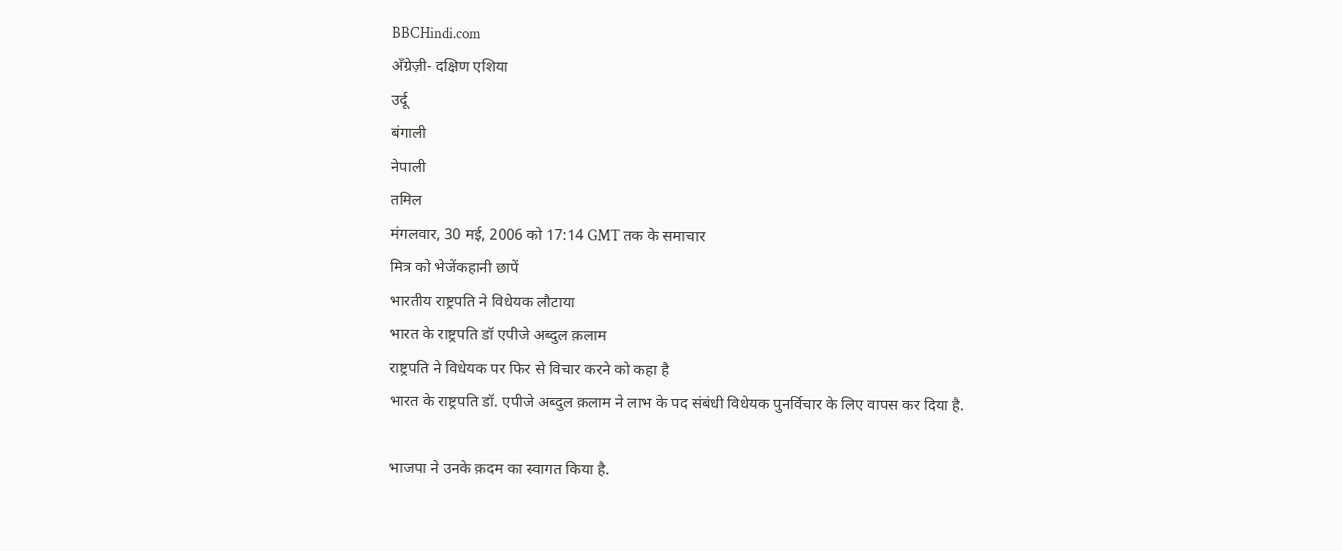BBCHindi.com
अँग्रेज़ी- दक्षिण एशिया
उर्दू
बंगाली
नेपाली
तमिल
मंगलवार, 30 मई, 2006 को 17:14 GMT तक के समाचार
मित्र को भेजेंकहानी छापें
भारतीय राष्ट्रपति ने विधेयक लौटाया
भारत के राष्ट्रपति डॉ एपीजे अब्दुल क़लाम
राष्ट्रपति ने विधेयक पर फिर से विचार करने को कहा है
भारत के राष्ट्रपति डॉ. एपीजे अब्दुल क़लाम ने लाभ के पद संबंधी विधेयक पुनर्विचार के लिए वापस कर दिया है.

भाजपा ने उनके क़दम का स्वागत किया है.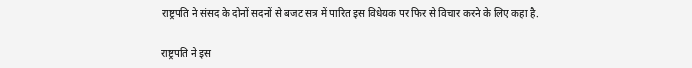राष्ट्रपति ने संसद के दोनों सदनों से बजट सत्र में पारित इस विधेयक पर फिर से विचार करने के लिए कहा है.

राष्ट्रपति ने इस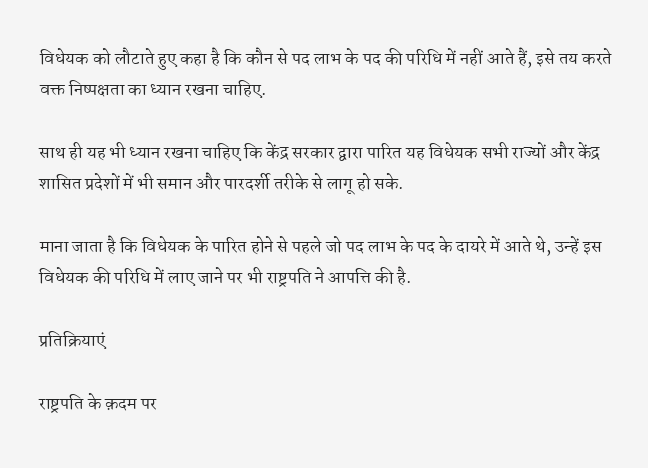विधेयक को लौटाते हुए कहा है कि कौन से पद लाभ के पद की परिधि में नहीं आते हैं, इसे तय करते वक्त निष्पक्षता का ध्यान रखना चाहिए.

साथ ही यह भी ध्यान रखना चाहिए कि केंद्र सरकार द्वारा पारित यह विधेयक सभी राज्यों और केंद्र शासित प्रदेशों में भी समान और पारदर्शी तरीके से लागू हो सके.

माना जाता है कि विधेयक के पारित होने से पहले जो पद लाभ के पद के दायरे में आते थे, उन्हें इस विधेयक की परिधि में लाए जाने पर भी राष्ट्रपति ने आपत्ति की है.

प्रतिक्रियाएं

राष्ट्रपति के क़दम पर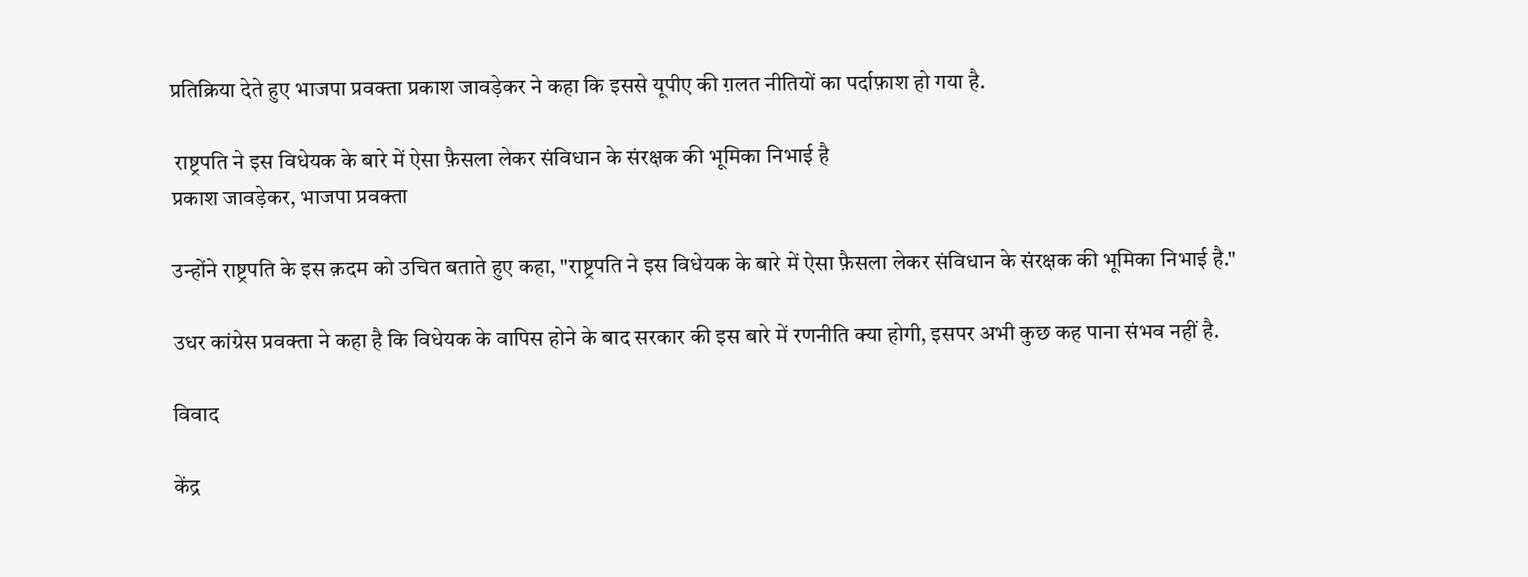प्रतिक्रिया देते हुए भाजपा प्रवक्ता प्रकाश जावड़ेकर ने कहा कि इससे यूपीए की ग़लत नीतियों का पर्दाफ़ाश हो गया है.

 राष्ट्रपति ने इस विधेयक के बारे में ऐसा फ़ैसला लेकर संविधान के संरक्षक की भूमिका निभाई है
प्रकाश जावड़ेकर, भाजपा प्रवक्ता

उन्होंने राष्ट्रपति के इस क़दम को उचित बताते हुए कहा, "राष्ट्रपति ने इस विधेयक के बारे में ऐसा फ़ैसला लेकर संविधान के संरक्षक की भूमिका निभाई है."

उधर कांग्रेस प्रवक्ता ने कहा है कि विधेयक के वापिस होने के बाद सरकार की इस बारे में रणनीति क्या होगी, इसपर अभी कुछ कह पाना संभव नहीं है.

विवाद

केंद्र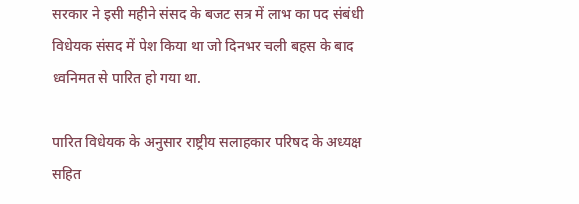सरकार ने इसी महीने संसद के बजट सत्र में लाभ का पद संबंधी विधेयक संसद में पेश किया था जो दिनभर चली बहस के बाद ध्वनिमत से पारित हो गया था.

पारित विधेयक के अनुसार राष्ट्रीय सलाहकार परिषद के अध्यक्ष सहित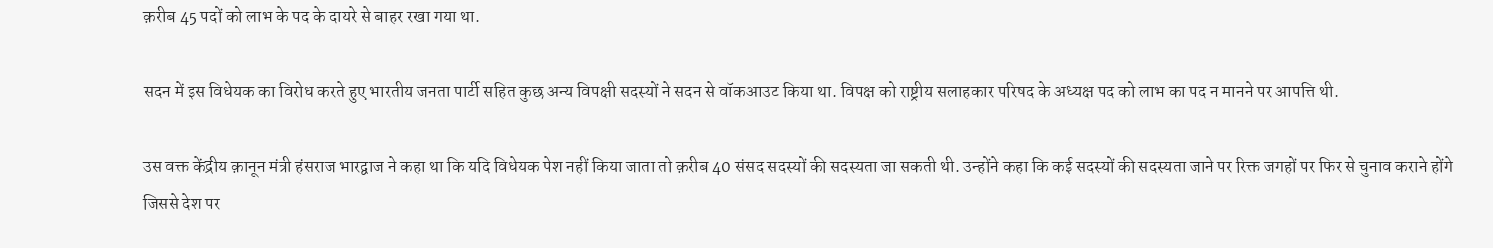क़रीब 45 पदों को लाभ के पद के दायरे से बाहर रखा गया था.

सदन में इस विधेयक का विरोध करते हुए भारतीय जनता पार्टी सहित कुछ अन्य विपक्षी सदस्यों ने सदन से वॉकआउट किया था. विपक्ष को राष्ट्रीय सलाहकार परिषद के अध्यक्ष पद को लाभ का पद न मानने पर आपत्ति थी.

उस वक्त केंद्रीय क़ानून मंत्री हंसराज भारद्वाज ने कहा था कि यदि विधेयक पेश नहीं किया जाता तो क़रीब 40 संसद सदस्यों की सदस्यता जा सकती थी. उन्होंने कहा कि कई सदस्यों की सदस्यता जाने पर रिक्त जगहों पर फिर से चुनाव कराने होंगे जिससे देश पर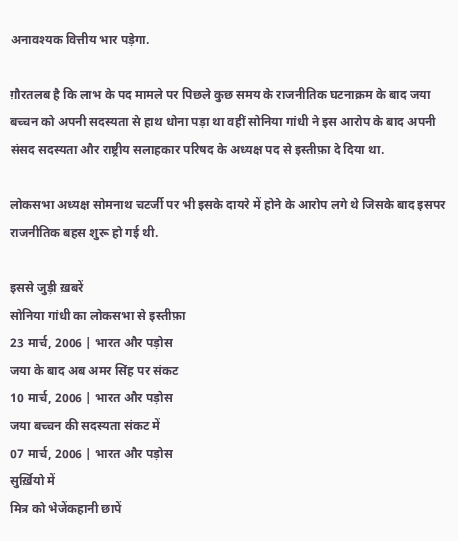अनावश्यक वित्तीय भार पड़ेगा.

ग़ौरतलब है कि लाभ के पद मामले पर पिछले कुछ समय के राजनीतिक घटनाक्रम के बाद जया बच्चन को अपनी सदस्यता से हाथ धोना पड़ा था वहीं सोनिया गांधी ने इस आरोप के बाद अपनी संसद सदस्यता और राष्ट्रीय सलाहकार परिषद के अध्यक्ष पद से इस्तीफ़ा दे दिया था.

लोकसभा अध्यक्ष सोमनाथ चटर्जी पर भी इसके दायरे में होने के आरोप लगे थे जिसके बाद इसपर राजनीतिक बहस शुरू हो गई थी.

इससे जुड़ी ख़बरें
सोनिया गांधी का लोकसभा से इस्तीफ़ा
23 मार्च, 2006 | भारत और पड़ोस
जया के बाद अब अमर सिंह पर संकट
10 मार्च, 2006 | भारत और पड़ोस
जया बच्चन की सदस्यता संकट में
07 मार्च, 2006 | भारत और पड़ोस
सुर्ख़ियो में
मित्र को भेजेंकहानी छापें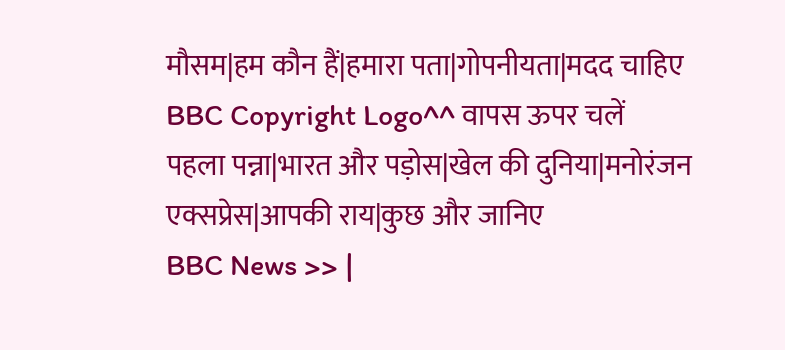मौसम|हम कौन हैं|हमारा पता|गोपनीयता|मदद चाहिए
BBC Copyright Logo^^ वापस ऊपर चलें
पहला पन्ना|भारत और पड़ोस|खेल की दुनिया|मनोरंजन एक्सप्रेस|आपकी राय|कुछ और जानिए
BBC News >> |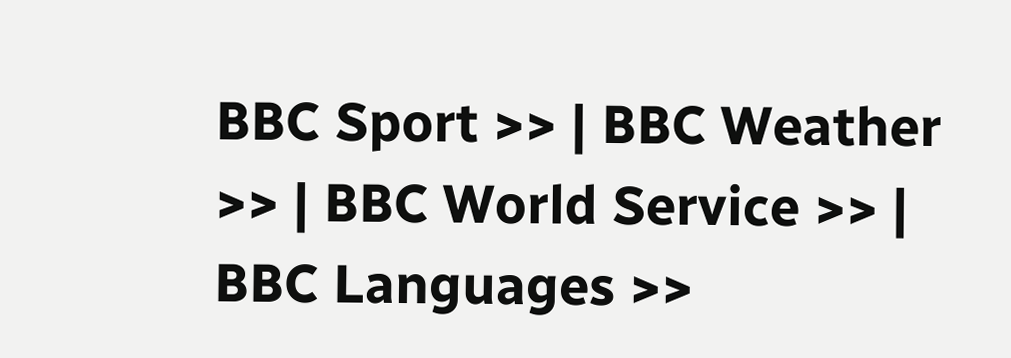BBC Sport >> | BBC Weather >> | BBC World Service >> | BBC Languages >>